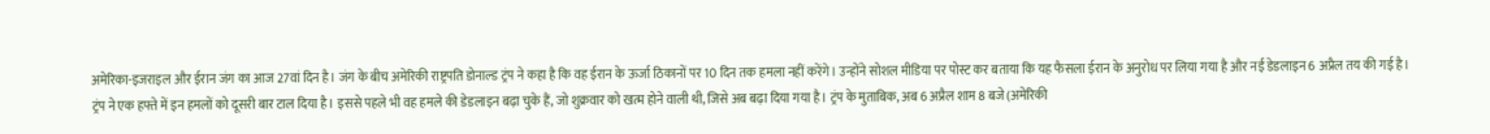अमेरिका-इजराइल और ईरान जंग का आज 27वां दिन है। जंग के बीच अमेरिकी राष्ट्रपति डोनाल्ड ट्रंप ने कहा है कि वह ईरान के ऊर्जा ठिकानों पर 10 दिन तक हमला नहीं करेंगे। उन्होंने सोशल मीडिया पर पोस्ट कर बताया कि यह फैसला ईरान के अनुरोध पर लिया गया है और नई डेडलाइन 6 अप्रैल तय की गई है।
ट्रंप ने एक हफ्ते में इन हमलों को दूसरी बार टाल दिया है। इससे पहले भी वह हमले की डेडलाइन बढ़ा चुके हैं, जो शुक्रवार को खत्म होने वाली थी, जिसे अब बढ़ा दिया गया है। ट्रंप के मुताबिक, अब 6 अप्रैल शाम 8 बजे (अमेरिकी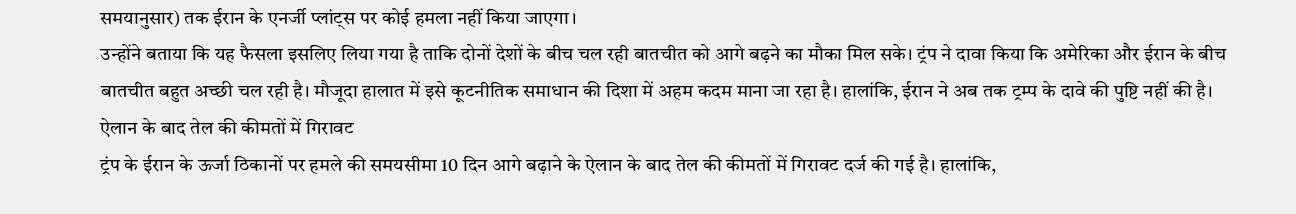समयानुसार) तक ईरान के एनर्जी प्लांट्स पर कोई हमला नहीं किया जाएगा।
उन्होंने बताया कि यह फैसला इसलिए लिया गया है ताकि दोनों देशों के बीच चल रही बातचीत को आगे बढ़ने का मौका मिल सके। ट्रंप ने दावा किया कि अमेरिका और ईरान के बीच बातचीत बहुत अच्छी चल रही है। मौजूदा हालात में इसे कूटनीतिक समाधान की दिशा में अहम कदम माना जा रहा है। हालांकि, ईरान ने अब तक ट्रम्प के दावे की पुष्टि नहीं की है।
ऐलान के बाद तेल की कीमतों में गिरावट
ट्रंप के ईरान के ऊर्जा ठिकानों पर हमले की समयसीमा 10 दिन आगे बढ़ाने के ऐलान के बाद तेल की कीमतों में गिरावट दर्ज की गई है। हालांकि,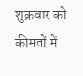शुक्रवार को कीमतों में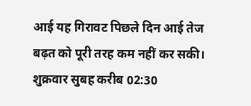आई यह गिरावट पिछले दिन आई तेज बढ़त को पूरी तरह कम नहीं कर सकी।
शुक्रवार सुबह करीब 02:30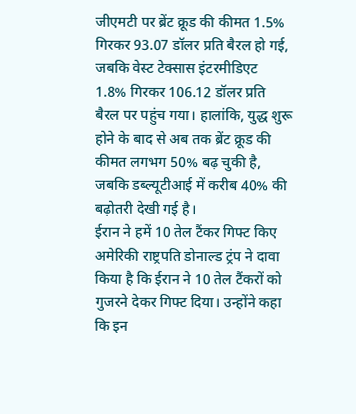जीएमटी पर ब्रेंट क्रूड की कीमत 1.5% गिरकर 93.07 डॉलर प्रति बैरल हो गई, जबकि वेस्ट टेक्सास इंटरमीडिएट 1.8% गिरकर 106.12 डॉलर प्रति बैरल पर पहुंच गया। हालांकि, युद्ध शुरू होने के बाद से अब तक ब्रेंट क्रूड की कीमत लगभग 50% बढ़ चुकी है, जबकि डब्ल्यूटीआई में करीब 40% की बढ़ोतरी देखी गई है।
ईरान ने हमें 10 तेल टैंकर गिफ्ट किए
अमेरिकी राष्ट्रपति डोनाल्ड ट्रंप ने दावा किया है कि ईरान ने 10 तेल टैंकरों को गुजरने देकर गिफ्ट दिया। उन्होंने कहा कि इन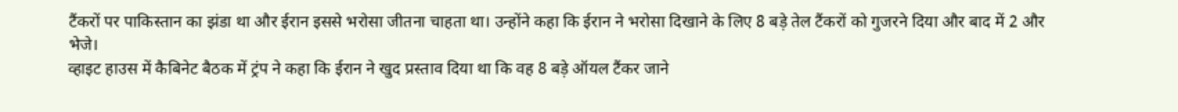टैंकरों पर पाकिस्तान का झंडा था और ईरान इससे भरोसा जीतना चाहता था। उन्होंने कहा कि ईरान ने भरोसा दिखाने के लिए 8 बड़े तेल टैंकरों को गुजरने दिया और बाद में 2 और भेजे।
व्हाइट हाउस में कैबिनेट बैठक में ट्रंप ने कहा कि ईरान ने खुद प्रस्ताव दिया था कि वह 8 बड़े ऑयल टैंकर जाने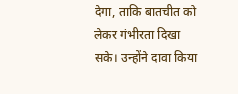देगा, ताकि बातचीत को लेकर गंभीरता दिखा सके। उन्होंने दावा किया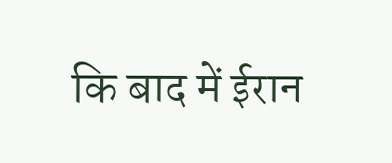कि बाद में ईरान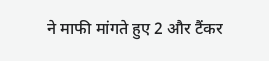ने माफी मांगते हुए 2 और टैंकर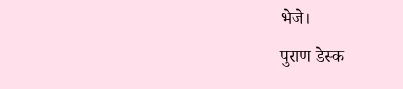भेजे।
पुराण डेस्क